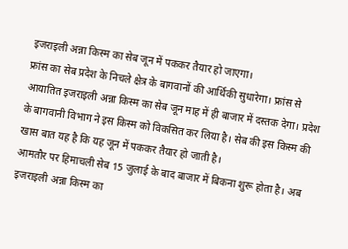इजराइली अन्ना किस्म का सेब जून में पककर तैयार हो जाएगा।
फ्रांस का सेब प्रदेश के निचले क्षेत्र के बागवानों की आर्थिकी सुधारेगा। फ्रांस से आयातित इजराइली अन्ना किस्म का सेब जून माह में ही बाजार में दस्तक देगा। प्रदेश के बागवानी विभाग ने इस किस्म को विकसित कर लिया है। सेब की इस किस्म की खास बात यह है कि यह जून में पककर तैयार हो जाती है।
आमतौर पर हिमाचली सेब 15 जुलाई के बाद बाजार में बिकना शुरू होता है। अब इजराइली अन्ना किस्म का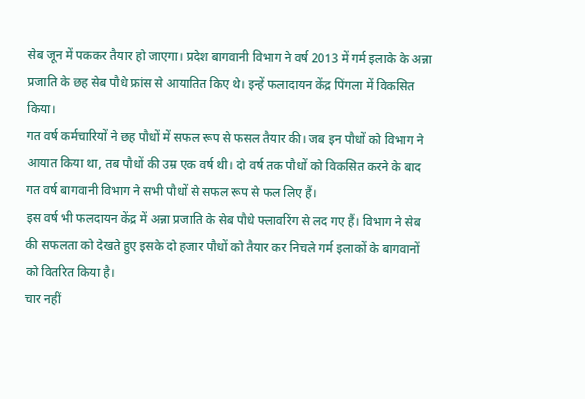सेब जून में पककर तैयार हो जाएगा। प्रदेश बागवानी विभाग ने वर्ष 2013 में गर्म इलाके के अन्ना प्रजाति के छह सेब पौधे फ्रांस से आयातित किए थे। इन्हें फलादायन केंद्र पिंगला में विकसित किया।
गत वर्ष कर्मचारियों ने छह पौधों में सफल रूप से फसल तैयार की। जब इन पौधों को विभाग ने आयात किया था, तब पौधों की उम्र एक वर्ष थी। दो वर्ष तक पौधों को विकसित करने के बाद गत वर्ष बागवानी विभाग ने सभी पौधों से सफल रूप से फल लिए हैं।
इस वर्ष भी फलदायन केंद्र में अन्ना प्रजाति के सेब पौधे फ्लावरिंग से लद गए हैं। विभाग ने सेब की सफलता को देखते हुए इसके दो हजार पौधों को तैयार कर निचले गर्म इलाकों के बागवानों को वितरित किया है।
चार नहीं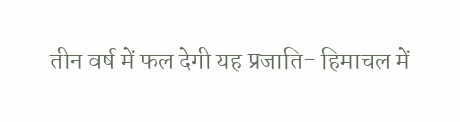तीन वर्ष में फल देगी यह प्रजाति- हिमाचल में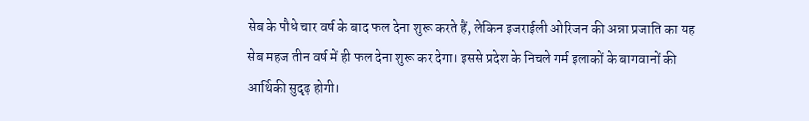सेब के पौधे चार वर्ष के बाद फल देना शुरू करते हैं, लेकिन इजराईली ओरिजन की अन्ना प्रजाति का यह सेब महज तीन वर्ष में ही फल देना शुरू कर देगा। इससे प्रदेश के निचले गर्म इलाकों के बागवानों की आर्थिकी सुदृढ़ होगी।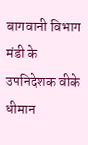बागवानी विभाग मंडी के उपनिदेशक वीके धीमान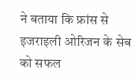ने बताया कि फ्रांस से इजराइली ओरिजन के सेब को सफल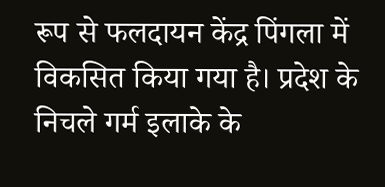रूप से फलदायन केंद्र पिंगला में विकसित किया गया है। प्रदेश के निचले गर्म इलाके के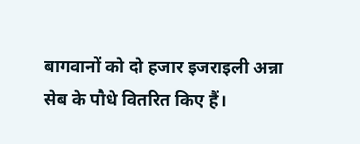बागवानों को दो हजार इजराइली अन्ना सेब के पौधे वितरित किए हैं।